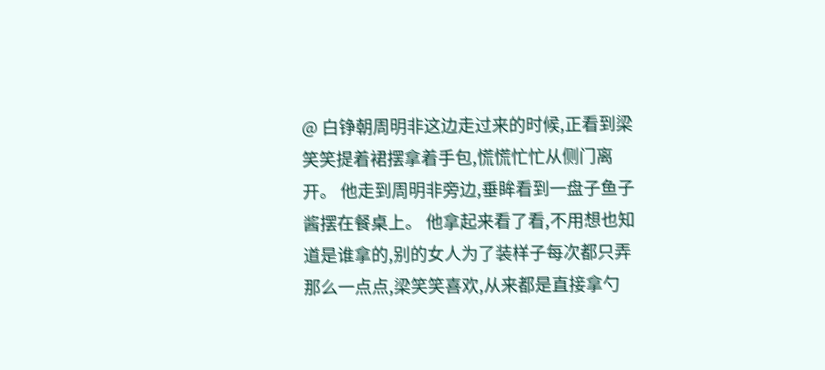@ 白铮朝周明非这边走过来的时候,正看到梁笑笑提着裙摆拿着手包,慌慌忙忙从侧门离开。 他走到周明非旁边,垂眸看到一盘子鱼子酱摆在餐桌上。 他拿起来看了看,不用想也知道是谁拿的,别的女人为了装样子每次都只弄那么一点点,梁笑笑喜欢,从来都是直接拿勺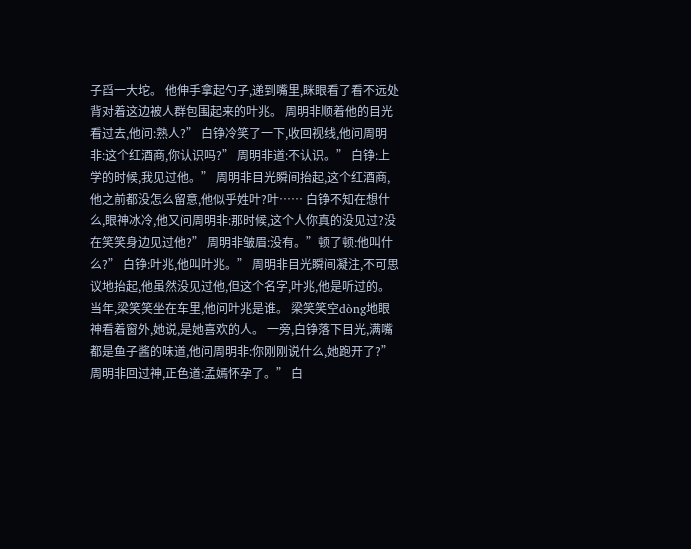子舀一大坨。 他伸手拿起勺子,递到嘴里,眯眼看了看不远处背对着这边被人群包围起来的叶兆。 周明非顺着他的目光看过去,他问:熟人?” 白铮冷笑了一下,收回视线,他问周明非:这个红酒商,你认识吗?” 周明非道:不认识。” 白铮:上学的时候,我见过他。” 周明非目光瞬间抬起,这个红酒商,他之前都没怎么留意,他似乎姓叶?叶…… 白铮不知在想什么,眼神冰冷,他又问周明非:那时候,这个人你真的没见过?没在笑笑身边见过他?” 周明非皱眉:没有。”顿了顿:他叫什么?” 白铮:叶兆,他叫叶兆。” 周明非目光瞬间凝注,不可思议地抬起,他虽然没见过他,但这个名字,叶兆,他是听过的。 当年,梁笑笑坐在车里,他问叶兆是谁。 梁笑笑空dòng地眼神看着窗外,她说,是她喜欢的人。 一旁,白铮落下目光,满嘴都是鱼子酱的味道,他问周明非:你刚刚说什么,她跑开了?” 周明非回过神,正色道:孟嫣怀孕了。” 白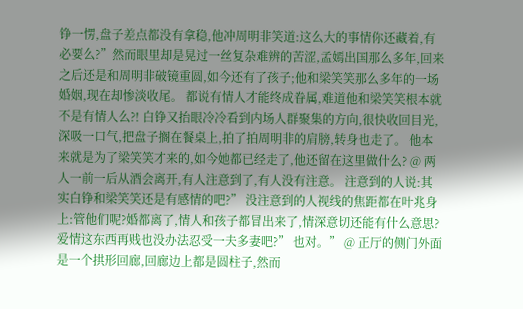铮一愣,盘子差点都没有拿稳,他冲周明非笑道:这么大的事情你还藏着,有必要么?”然而眼里却是晃过一丝复杂难辨的苦涩,孟嫣出国那么多年,回来之后还是和周明非破镜重圆,如今还有了孩子;他和梁笑笑那么多年的一场婚姻,现在却惨淡收尾。 都说有情人才能终成眷属,难道他和梁笑笑根本就不是有情人么?! 白铮又抬眼冷冷看到内场人群聚集的方向,很快收回目光,深吸一口气,把盘子搁在餐桌上,拍了拍周明非的肩膀,转身也走了。 他本来就是为了梁笑笑才来的,如今她都已经走了,他还留在这里做什么? @ 两人一前一后从酒会离开,有人注意到了,有人没有注意。 注意到的人说:其实白铮和梁笑笑还是有感情的吧?” 没注意到的人视线的焦距都在叶兆身上:管他们呢?婚都离了,情人和孩子都冒出来了,情深意切还能有什么意思?爱情这东西再贱也没办法忍受一夫多妻吧?” 也对。” @ 正厅的侧门外面是一个拱形回廊,回廊边上都是圆柱子,然而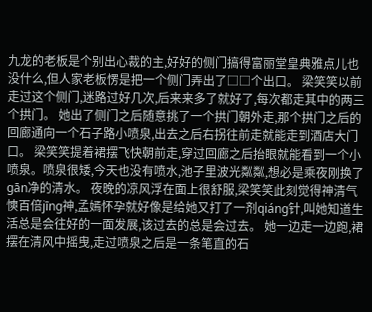九龙的老板是个别出心裁的主,好好的侧门搞得富丽堂皇典雅点儿也没什么,但人家老板愣是把一个侧门弄出了□□个出口。 梁笑笑以前走过这个侧门,迷路过好几次,后来来多了就好了,每次都走其中的两三个拱门。 她出了侧门之后随意挑了一个拱门朝外走,那个拱门之后的回廊通向一个石子路小喷泉,出去之后右拐往前走就能走到酒店大门口。 梁笑笑提着裙摆飞快朝前走,穿过回廊之后抬眼就能看到一个小喷泉。喷泉很矮,今天也没有喷水,池子里波光粼粼,想必是乘夜刚换了gān净的清水。 夜晚的凉风浮在面上很舒服,梁笑笑此刻觉得神清气慡百倍jīng神,孟嫣怀孕就好像是给她又打了一剂qiáng针,叫她知道生活总是会往好的一面发展,该过去的总是会过去。 她一边走一边跑,裙摆在清风中摇曳,走过喷泉之后是一条笔直的石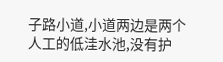子路小道,小道两边是两个人工的低洼水池,没有护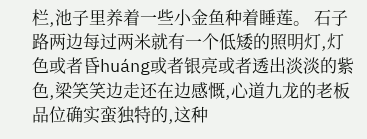栏,池子里养着一些小金鱼种着睡莲。 石子路两边每过两米就有一个低矮的照明灯,灯色或者昏huáng或者银亮或者透出淡淡的紫色,梁笑笑边走还在边感慨,心道九龙的老板品位确实蛮独特的,这种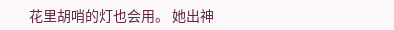花里胡哨的灯也会用。 她出神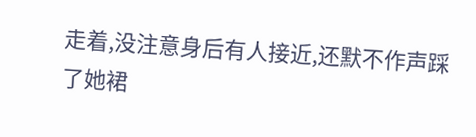走着,没注意身后有人接近,还默不作声踩了她裙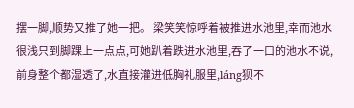摆一脚,顺势又推了她一把。 梁笑笑惊呼着被推进水池里,幸而池水很浅只到脚踝上一点点,可她趴着跌进水池里,吞了一口的池水不说,前身整个都湿透了,水直接灌进低胸礼服里,láng狈不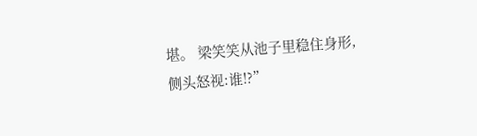堪。 梁笑笑从池子里稳住身形,侧头怒视:谁!?”